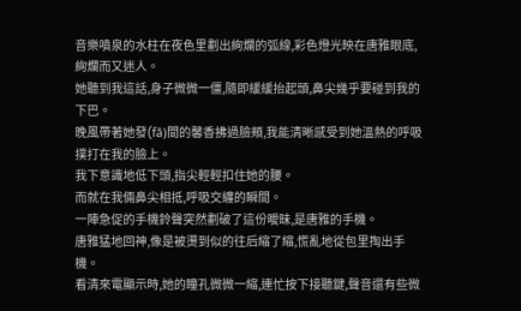音樂噴泉的水柱在夜色里劃出絢爛的弧線,彩色燈光映在唐雅眼底,絢爛而又迷人。
她聽到我這話,身子微微一僵,隨即緩緩抬起頭,鼻尖幾乎要碰到我的下巴。
晚風帶著她發(fā)間的馨香拂過臉頰,我能清晰感受到她溫熱的呼吸撲打在我的臉上。
我下意識地低下頭,指尖輕輕扣住她的腰。
而就在我倆鼻尖相抵,呼吸交纏的瞬間。
一陣急促的手機鈴聲突然劃破了這份曖昧,是唐雅的手機。
唐雅猛地回神,像是被燙到似的往后縮了縮,慌亂地從包里掏出手機。
看清來電顯示時,她的瞳孔微微一縮,連忙按下接聽鍵,聲音還有些微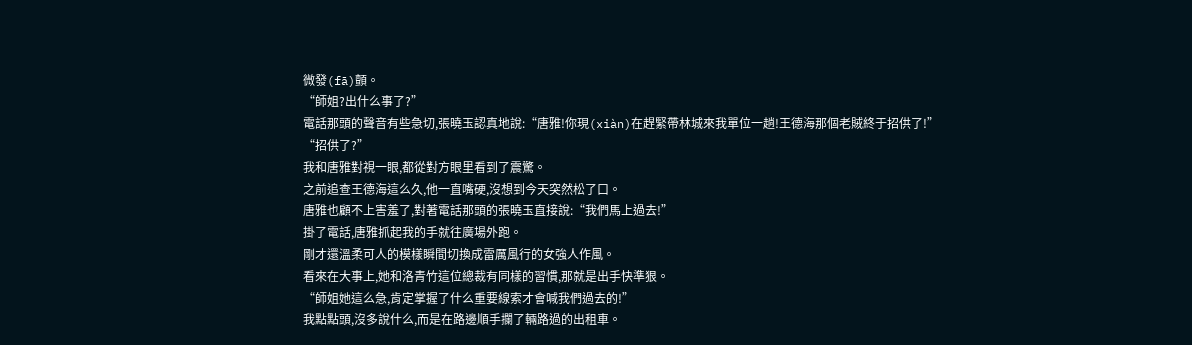微發(fā)顫。
“師姐?出什么事了?”
電話那頭的聲音有些急切,張曉玉認真地說:“唐雅!你現(xiàn)在趕緊帶林城來我單位一趟!王德海那個老賊終于招供了!”
“招供了?”
我和唐雅對視一眼,都從對方眼里看到了震驚。
之前追查王德海這么久,他一直嘴硬,沒想到今天突然松了口。
唐雅也顧不上害羞了,對著電話那頭的張曉玉直接說:“我們馬上過去!”
掛了電話,唐雅抓起我的手就往廣場外跑。
剛才還溫柔可人的模樣瞬間切換成雷厲風行的女強人作風。
看來在大事上,她和洛青竹這位總裁有同樣的習慣,那就是出手快準狠。
“師姐她這么急,肯定掌握了什么重要線索才會喊我們過去的!”
我點點頭,沒多說什么,而是在路邊順手攔了輛路過的出租車。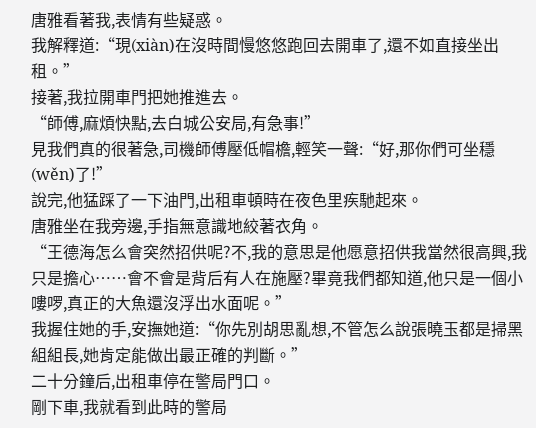唐雅看著我,表情有些疑惑。
我解釋道:“現(xiàn)在沒時間慢悠悠跑回去開車了,還不如直接坐出租。”
接著,我拉開車門把她推進去。
“師傅,麻煩快點,去白城公安局,有急事!”
見我們真的很著急,司機師傅壓低帽檐,輕笑一聲:“好,那你們可坐穩(wěn)了!”
說完,他猛踩了一下油門,出租車頓時在夜色里疾馳起來。
唐雅坐在我旁邊,手指無意識地絞著衣角。
“王德海怎么會突然招供呢?不,我的意思是他愿意招供我當然很高興,我只是擔心……會不會是背后有人在施壓?畢竟我們都知道,他只是一個小嘍啰,真正的大魚還沒浮出水面呢。”
我握住她的手,安撫她道:“你先別胡思亂想,不管怎么說張曉玉都是掃黑組組長,她肯定能做出最正確的判斷。”
二十分鐘后,出租車停在警局門口。
剛下車,我就看到此時的警局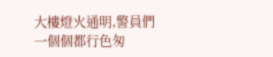大樓燈火通明,警員們一個個都行色匆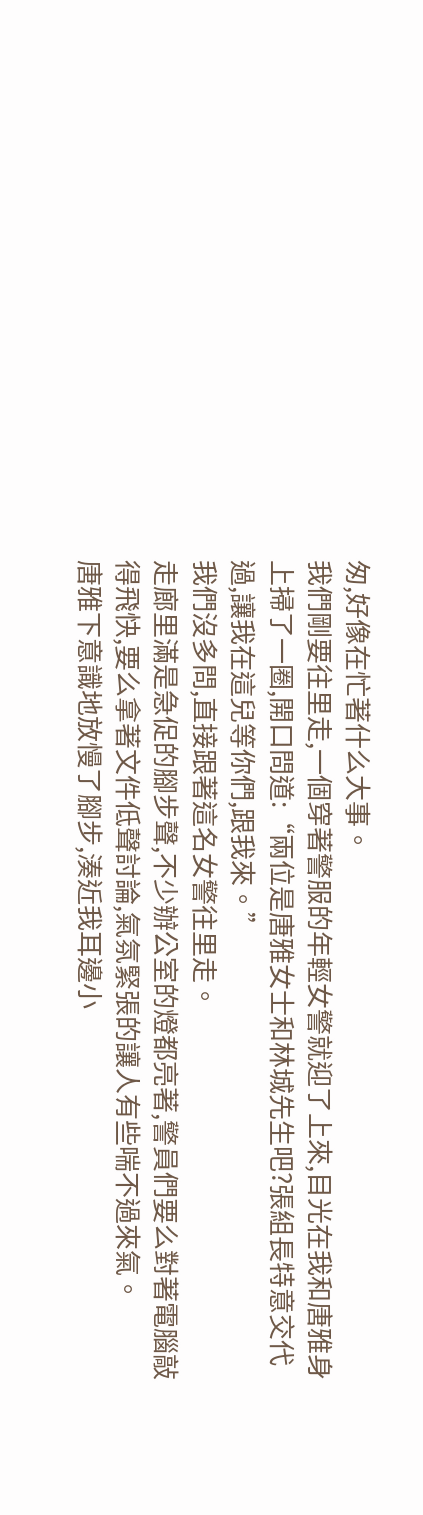匆,好像在忙著什么大事。
我們剛要往里走,一個穿著警服的年輕女警就迎了上來,目光在我和唐雅身上掃了一圈,開口問道:“兩位是唐雅女士和林城先生吧?張組長特意交代過,讓我在這兒等你們,跟我來。”
我們沒多問,直接跟著這名女警往里走。
走廊里滿是急促的腳步聲,不少辦公室的燈都亮著,警員們要么對著電腦敲得飛快,要么拿著文件低聲討論,氣氛緊張的讓人有些喘不過來氣。
唐雅下意識地放慢了腳步,湊近我耳邊小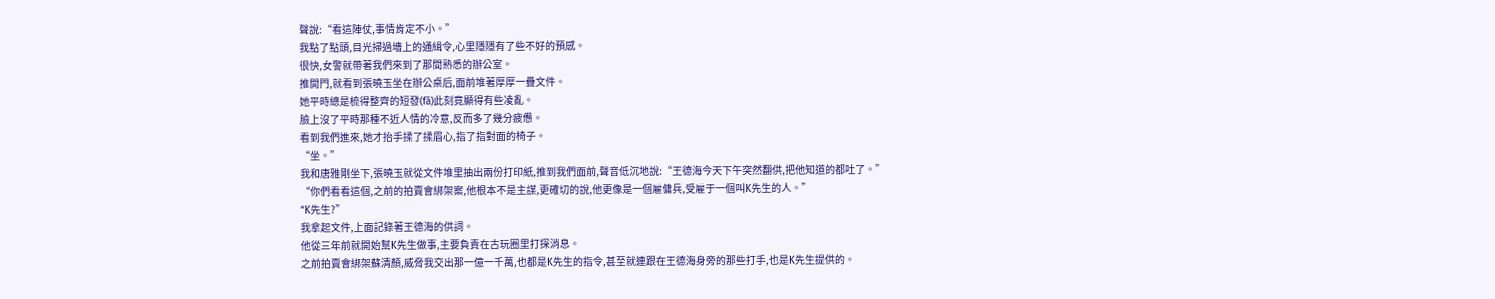聲說:“看這陣仗,事情肯定不小。”
我點了點頭,目光掃過墻上的通緝令,心里隱隱有了些不好的預感。
很快,女警就帶著我們來到了那間熟悉的辦公室。
推開門,就看到張曉玉坐在辦公桌后,面前堆著厚厚一疊文件。
她平時總是梳得整齊的短發(fā)此刻竟顯得有些凌亂。
臉上沒了平時那種不近人情的冷意,反而多了幾分疲憊。
看到我們進來,她才抬手揉了揉眉心,指了指對面的椅子。
“坐。”
我和唐雅剛坐下,張曉玉就從文件堆里抽出兩份打印紙,推到我們面前,聲音低沉地說:“王德海今天下午突然翻供,把他知道的都吐了。”
“你們看看這個,之前的拍賣會綁架案,他根本不是主謀,更確切的說,他更像是一個雇傭兵,受雇于一個叫K先生的人。”
“K先生?”
我拿起文件,上面記錄著王德海的供詞。
他從三年前就開始幫K先生做事,主要負責在古玩圈里打探消息。
之前拍賣會綁架蘇清顏,威脅我交出那一億一千萬,也都是K先生的指令,甚至就連跟在王德海身旁的那些打手,也是K先生提供的。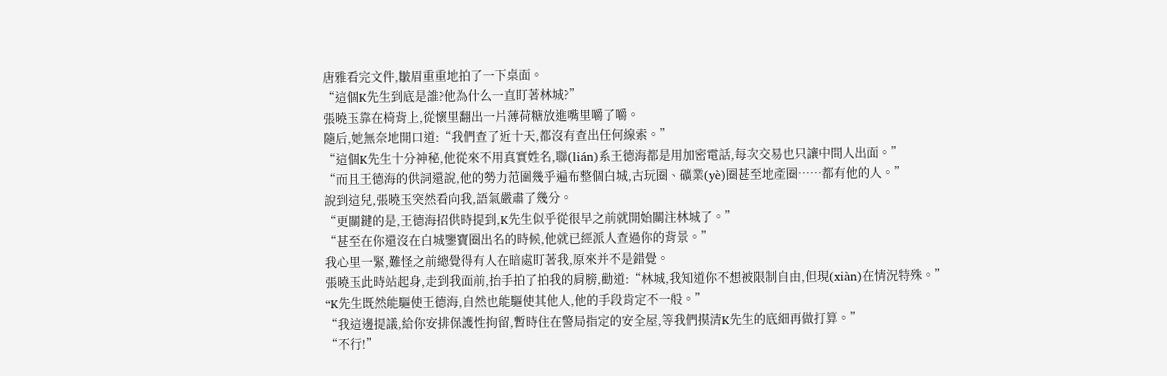唐雅看完文件,皺眉重重地拍了一下桌面。
“這個K先生到底是誰?他為什么一直盯著林城?”
張曉玉靠在椅背上,從懷里翻出一片薄荷糖放進嘴里嚼了嚼。
隨后,她無奈地開口道:“我們查了近十天,都沒有查出任何線索。”
“這個K先生十分神秘,他從來不用真實姓名,聯(lián)系王德海都是用加密電話,每次交易也只讓中間人出面。”
“而且王德海的供詞還說,他的勢力范圍幾乎遍布整個白城,古玩圈、礦業(yè)圈甚至地產圈……都有他的人。”
說到這兒,張曉玉突然看向我,語氣嚴肅了幾分。
“更關鍵的是,王德海招供時提到,K先生似乎從很早之前就開始關注林城了。”
“甚至在你還沒在白城鑒寶圈出名的時候,他就已經派人查過你的背景。”
我心里一緊,難怪之前總覺得有人在暗處盯著我,原來并不是錯覺。
張曉玉此時站起身,走到我面前,抬手拍了拍我的肩膀,勸道:“林城,我知道你不想被限制自由,但現(xiàn)在情況特殊。”
“K先生既然能驅使王德海,自然也能驅使其他人,他的手段肯定不一般。”
“我這邊提議,給你安排保護性拘留,暫時住在警局指定的安全屋,等我們摸清K先生的底細再做打算。”
“不行!”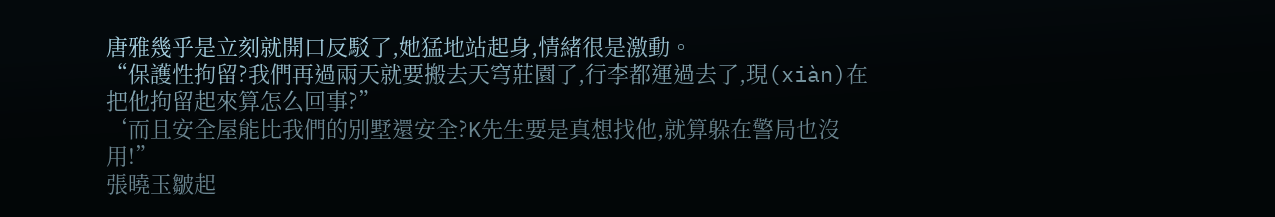唐雅幾乎是立刻就開口反駁了,她猛地站起身,情緒很是激動。
“保護性拘留?我們再過兩天就要搬去天穹莊園了,行李都運過去了,現(xiàn)在把他拘留起來算怎么回事?”
‘而且安全屋能比我們的別墅還安全?K先生要是真想找他,就算躲在警局也沒用!”
張曉玉皺起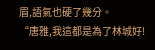眉,語氣也硬了幾分。
“唐雅,我這都是為了林城好!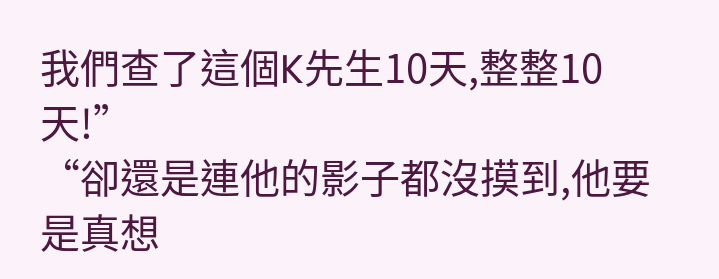我們查了這個K先生10天,整整10天!”
“卻還是連他的影子都沒摸到,他要是真想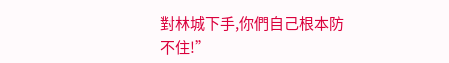對林城下手,你們自己根本防不住!”